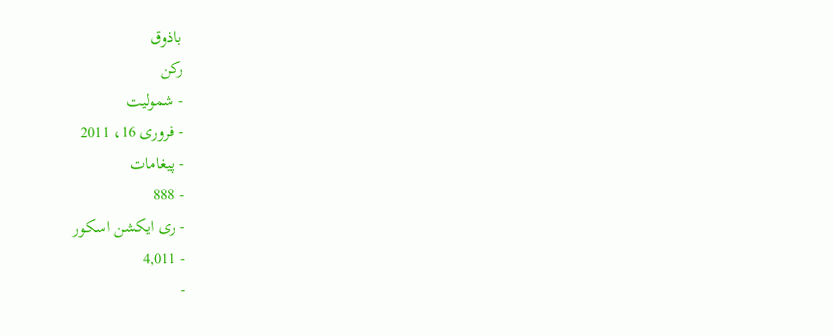باذوق
رکن
- شمولیت
- فروری 16، 2011
- پیغامات
- 888
- ری ایکشن اسکور
- 4,011
-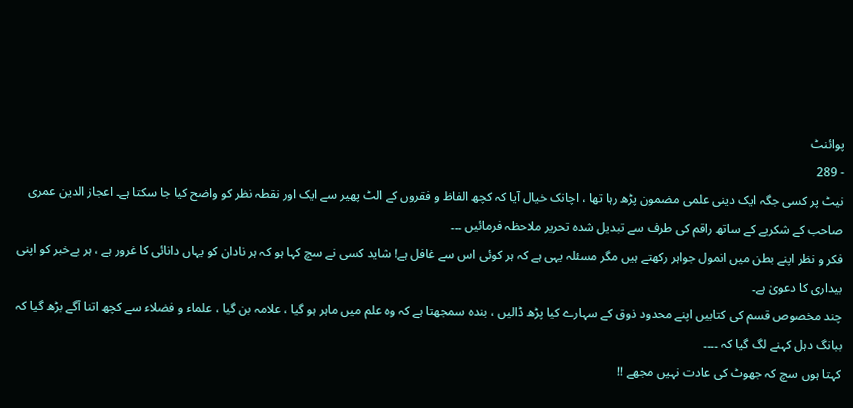پوائنٹ
- 289
نیٹ پر کسی جگہ ایک دینی علمی مضمون پڑھ رہا تھا ، اچانک خیال آیا کہ کچھ الفاظ و فقروں کے الٹ پھیر سے ایک اور نقطہ نظر کو واضح کیا جا سکتا ہے۔ اعجاز الدین عمری صاحب کے شکریے کے ساتھ راقم کی طرف سے تبدیل شدہ تحریر ملاحظہ فرمائیں ۔۔۔
فکر و نظر اپنے بطن میں انمول جواہر رکھتے ہیں مگر مسئلہ یہی ہے کہ ہر کوئی اس سے غافل ہے! شاید کسی نے سچ کہا ہو کہ ہر نادان کو یہاں دانائی کا غرور ہے ، ہر بےخبر کو اپنی بیداری کا دعویٰ ہے۔
چند مخصوص قسم کی کتابیں اپنے محدود ذوق کے سہارے کیا پڑھ ڈالیں ، بندہ سمجھتا ہے کہ وہ علم میں ماہر ہو گیا ، علامہ بن گیا ، علماء و فضلاء سے کچھ اتنا آگے بڑھ گیا کہ ببانگ دہل کہنے لگ گیا کہ ۔۔۔۔
کہتا ہوں سچ کہ جھوٹ کی عادت نہیں مجھے !!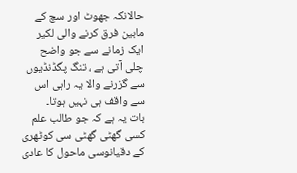حالانکہ جھوٹ اور سچ کے مابین فرق کرنے والی لکیر ایک زمانے سے جو واضح چلی آتی ہے ، تنگ پگڈنڈیوں سے گزرنے والا یہ راہی اس سے واقف ہی نہیں ہوتا۔
بات یہ ہے کہ جو طالب علم کسی گھٹی گھٹی سی کوٹھری کے دقیانوسی ماحول کا عادی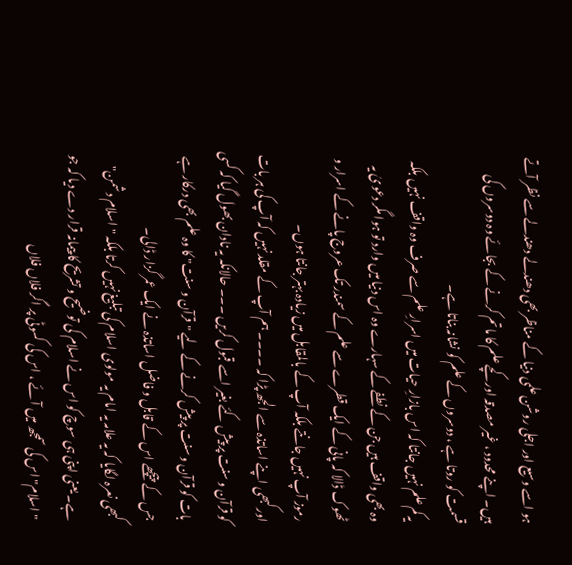ہو اسے وسیع اور اجلی روشن علمی دنیا کے مناظر بھی دھندلے دھندلے سے نظر آتے ہیں۔ اپنے محدود ، غیر مصدقہ اور کچے علم کا ماتم کرنے کے بجائے وہ دوسروں کی قسمت کو روتا ہے ، دوسروں کے علم کو نشانہ بناتا ہے۔
یہ کم علم نہیں جانتا کہ اس بازارِ حیات میں اسرارِ علم سے صرف وہ واقف نہیں بلکہ وہ بھی واقف ہیں جن کے نطفے کے سہارے وہ اس دنیا میں وارد تو ہوا مگر دعویٰ یہ ٹھوک ڈالا کہ پانی کے ایک قطرے سے علم کے سمندر تک عروج پانے کے اسرار و رموز آپ نہیں جانتے بلکہ آپ کے بالمقابل میں زیادہ بہتر جانتا ہوں۔
اور کبھی اپنے اساتذہ سے الجھ پڑا کہ ۔۔۔۔ ہم آپ کے مقلد نہیں کہ آپ کی ہر بات کو قرآن و سنت پر پیش کئے بغیر اسے قبول کریں ۔۔۔ حالانکہ یہ نادان بھول گیا کہ کسی بات کو قرآن و سنت پر پیش کرنے کے لیے "قرآن و سنت" کا وہ علم بھی درکار ہے جس کے پیچھے اس کے قابل و فاضل اساتذہ نے ایک عمر گزار ڈالی۔
کبھی نعرہ لگایا کہ یہ علامہ یہ امام یہ مولوی اسلام کی تبلیغ نہیں کرتا بلکہ "اسلام دشمن" ہے۔ یعنی اپنی ہی سوچ کو اس نے اسلام کی توضیح و تشریح کا پیمانہ قرار دے دیا کہ جو "اسلام" اس کی سمجھ میں آئے ، اس کی کسوٹی پر اگر فلاں فلاں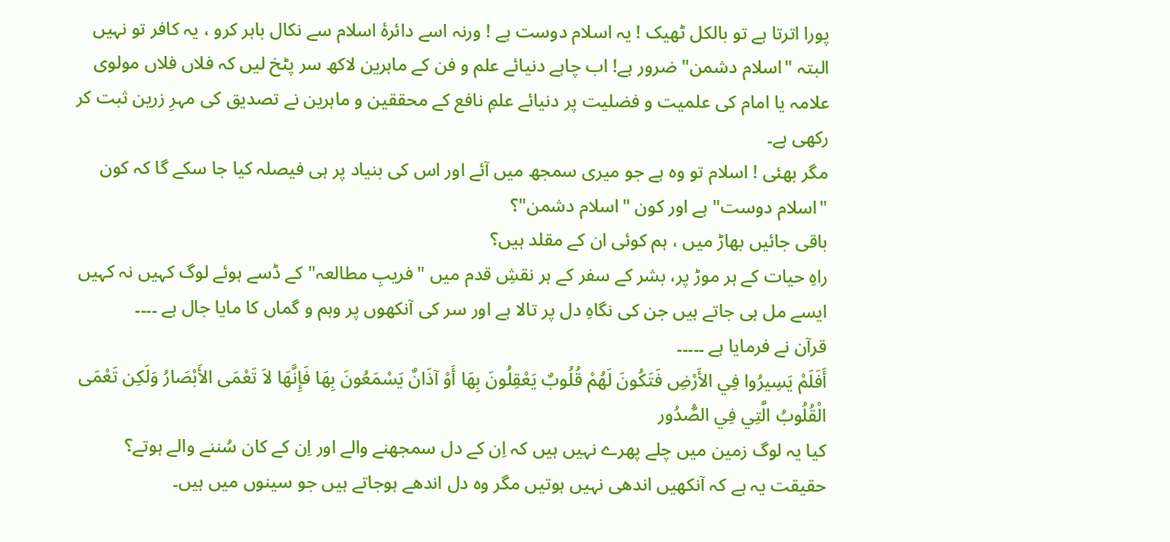پورا اترتا ہے تو بالکل ٹھیک ! یہ اسلام دوست ہے ! ورنہ اسے دائرۂ اسلام سے نکال باہر کرو ، یہ کافر تو نہیں البتہ "اسلام دشمن" ضرور ہے! اب چاہے دنیائے علم و فن کے ماہرین لاکھ سر پٹخ لیں کہ فلاں فلاں مولوی علامہ یا امام کی علمیت و فضلیت پر دنیائے علمِ نافع کے محققین و ماہرین نے تصدیق کی مہرِ زرین ثبت کر رکھی ہے۔
مگر بھئی ! اسلام تو وہ ہے جو میری سمجھ میں آئے اور اس کی بنیاد پر ہی فیصلہ کیا جا سکے گا کہ کون "اسلام دوست" ہے اور کون "اسلام دشمن"؟
باقی جائیں بھاڑ میں ، ہم کوئی ان کے مقلد ہیں؟
راہِ حیات کے ہر موڑ پر، بشر کے سفر کے ہر نقشِ قدم میں "فریبِ مطالعہ" کے ڈسے ہوئے لوگ کہیں نہ کہیں ایسے مل ہی جاتے ہیں جن کی نگاہِ دل پر تالا ہے اور سر کی آنکھوں پر وہم و گماں کا مایا جال ہے ۔۔۔۔
قرآن نے فرمایا ہے ۔۔۔۔۔
أَفَلَمْ يَسِيرُوا فِي الأَرْضِ فَتَكُونَ لَهُمْ قُلُوبٌ يَعْقِلُونَ بِهَا أَوْ آذَانٌ يَسْمَعُونَ بِهَا فَإِنَّهَا لاَ تَعْمَى الأَبْصَارُ وَلَكِن تَعْمَى الْقُلُوبُ الَّتِي فِي الصُّدُور
کیا یہ لوگ زمین میں چلے پھرے نہیں ہیں کہ اِن کے دل سمجھنے والے اور اِن کے کان سُننے والے ہوتے؟ حقیقت یہ ہے کہ آنکھیں اندھی نہیں ہوتیں مگر وہ دل اندھے ہوجاتے ہیں جو سینوں میں ہیں۔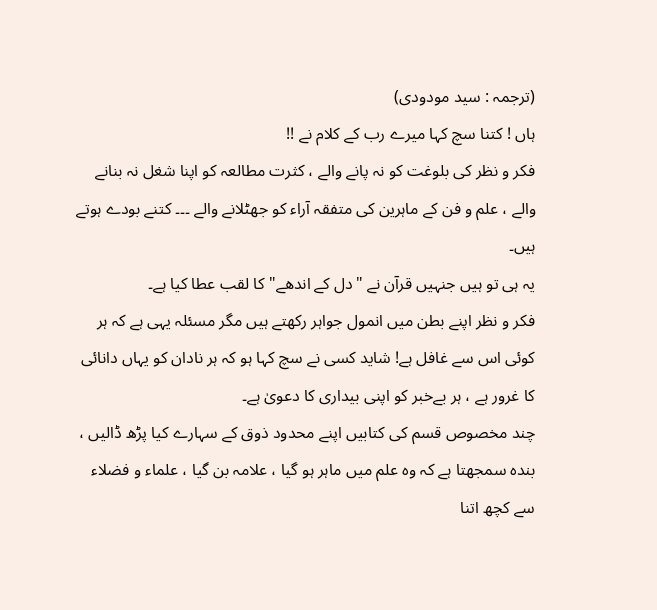(ترجمہ : سید مودودی)
ہاں ! کتنا سچ کہا میرے رب کے کلام نے !!
فکر و نظر کی بلوغت کو نہ پانے والے ، کثرت مطالعہ کو اپنا شغل نہ بنانے والے ، علم و فن کے ماہرین کی متفقہ آراء کو جھٹلانے والے ۔۔۔ کتنے بودے ہوتے ہیں۔
یہ ہی تو ہیں جنہیں قرآن نے "دل کے اندھے" کا لقب عطا کیا ہے۔
فکر و نظر اپنے بطن میں انمول جواہر رکھتے ہیں مگر مسئلہ یہی ہے کہ ہر کوئی اس سے غافل ہے! شاید کسی نے سچ کہا ہو کہ ہر نادان کو یہاں دانائی کا غرور ہے ، ہر بےخبر کو اپنی بیداری کا دعویٰ ہے۔
چند مخصوص قسم کی کتابیں اپنے محدود ذوق کے سہارے کیا پڑھ ڈالیں ، بندہ سمجھتا ہے کہ وہ علم میں ماہر ہو گیا ، علامہ بن گیا ، علماء و فضلاء سے کچھ اتنا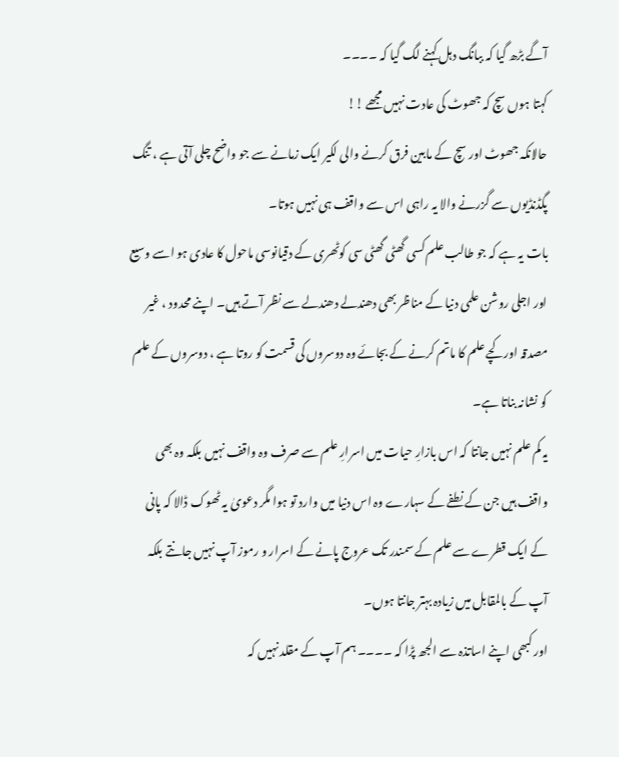آگے بڑھ گیا کہ ببانگ دہل کہنے لگ گیا کہ ۔۔۔۔
کہتا ہوں سچ کہ جھوٹ کی عادت نہیں مجھے !!
حالانکہ جھوٹ اور سچ کے مابین فرق کرنے والی لکیر ایک زمانے سے جو واضح چلی آتی ہے ، تنگ پگڈنڈیوں سے گزرنے والا یہ راہی اس سے واقف ہی نہیں ہوتا۔
بات یہ ہے کہ جو طالب علم کسی گھٹی گھٹی سی کوٹھری کے دقیانوسی ماحول کا عادی ہو اسے وسیع اور اجلی روشن علمی دنیا کے مناظر بھی دھندلے دھندلے سے نظر آتے ہیں۔ اپنے محدود ، غیر مصدقہ اور کچے علم کا ماتم کرنے کے بجائے وہ دوسروں کی قسمت کو روتا ہے ، دوسروں کے علم کو نشانہ بناتا ہے۔
یہ کم علم نہیں جانتا کہ اس بازارِ حیات میں اسرارِ علم سے صرف وہ واقف نہیں بلکہ وہ بھی واقف ہیں جن کے نطفے کے سہارے وہ اس دنیا میں وارد تو ہوا مگر دعویٰ یہ ٹھوک ڈالا کہ پانی کے ایک قطرے سے علم کے سمندر تک عروج پانے کے اسرار و رموز آپ نہیں جانتے بلکہ آپ کے بالمقابل میں زیادہ بہتر جانتا ہوں۔
اور کبھی اپنے اساتذہ سے الجھ پڑا کہ ۔۔۔۔ ہم آپ کے مقلد نہیں کہ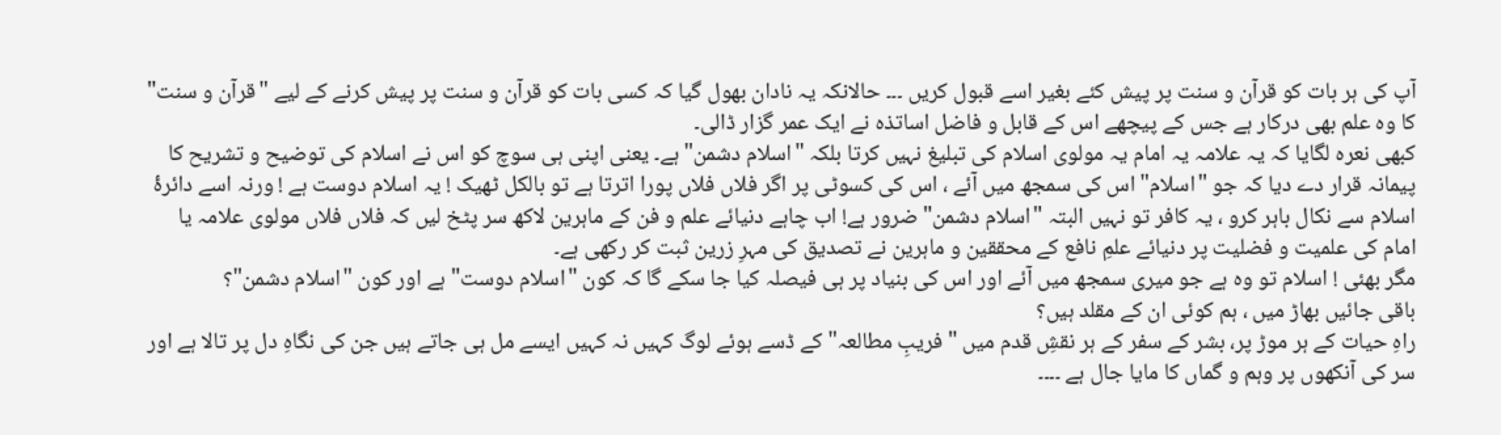آپ کی ہر بات کو قرآن و سنت پر پیش کئے بغیر اسے قبول کریں ۔۔۔ حالانکہ یہ نادان بھول گیا کہ کسی بات کو قرآن و سنت پر پیش کرنے کے لیے "قرآن و سنت" کا وہ علم بھی درکار ہے جس کے پیچھے اس کے قابل و فاضل اساتذہ نے ایک عمر گزار ڈالی۔
کبھی نعرہ لگایا کہ یہ علامہ یہ امام یہ مولوی اسلام کی تبلیغ نہیں کرتا بلکہ "اسلام دشمن" ہے۔ یعنی اپنی ہی سوچ کو اس نے اسلام کی توضیح و تشریح کا پیمانہ قرار دے دیا کہ جو "اسلام" اس کی سمجھ میں آئے ، اس کی کسوٹی پر اگر فلاں فلاں پورا اترتا ہے تو بالکل ٹھیک ! یہ اسلام دوست ہے ! ورنہ اسے دائرۂ اسلام سے نکال باہر کرو ، یہ کافر تو نہیں البتہ "اسلام دشمن" ضرور ہے! اب چاہے دنیائے علم و فن کے ماہرین لاکھ سر پٹخ لیں کہ فلاں فلاں مولوی علامہ یا امام کی علمیت و فضلیت پر دنیائے علمِ نافع کے محققین و ماہرین نے تصدیق کی مہرِ زرین ثبت کر رکھی ہے۔
مگر بھئی ! اسلام تو وہ ہے جو میری سمجھ میں آئے اور اس کی بنیاد پر ہی فیصلہ کیا جا سکے گا کہ کون "اسلام دوست" ہے اور کون "اسلام دشمن"؟
باقی جائیں بھاڑ میں ، ہم کوئی ان کے مقلد ہیں؟
راہِ حیات کے ہر موڑ پر، بشر کے سفر کے ہر نقشِ قدم میں "فریبِ مطالعہ" کے ڈسے ہوئے لوگ کہیں نہ کہیں ایسے مل ہی جاتے ہیں جن کی نگاہِ دل پر تالا ہے اور سر کی آنکھوں پر وہم و گماں کا مایا جال ہے ۔۔۔۔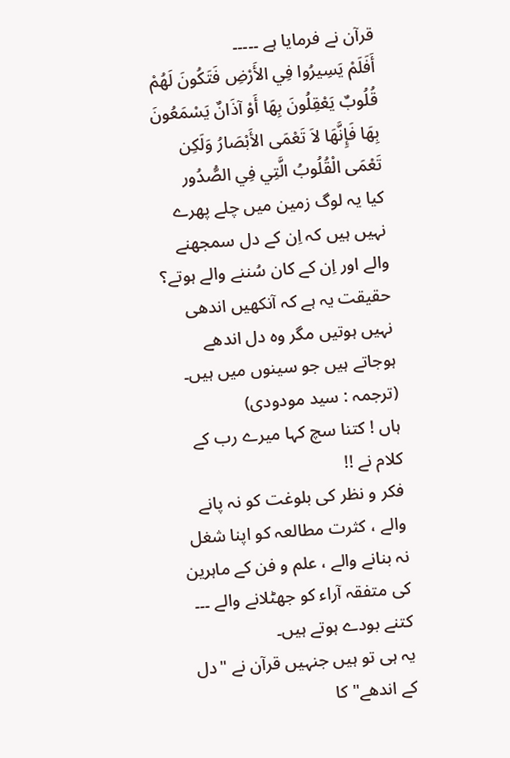قرآن نے فرمایا ہے ۔۔۔۔۔
أَفَلَمْ يَسِيرُوا فِي الأَرْضِ فَتَكُونَ لَهُمْ قُلُوبٌ يَعْقِلُونَ بِهَا أَوْ آذَانٌ يَسْمَعُونَ بِهَا فَإِنَّهَا لاَ تَعْمَى الأَبْصَارُ وَلَكِن تَعْمَى الْقُلُوبُ الَّتِي فِي الصُّدُور
کیا یہ لوگ زمین میں چلے پھرے نہیں ہیں کہ اِن کے دل سمجھنے والے اور اِن کے کان سُننے والے ہوتے؟ حقیقت یہ ہے کہ آنکھیں اندھی نہیں ہوتیں مگر وہ دل اندھے ہوجاتے ہیں جو سینوں میں ہیں۔ (ترجمہ : سید مودودی)
ہاں ! کتنا سچ کہا میرے رب کے کلام نے !!
فکر و نظر کی بلوغت کو نہ پانے والے ، کثرت مطالعہ کو اپنا شغل نہ بنانے والے ، علم و فن کے ماہرین کی متفقہ آراء کو جھٹلانے والے ۔۔۔ کتنے بودے ہوتے ہیں۔
یہ ہی تو ہیں جنہیں قرآن نے "دل کے اندھے" کا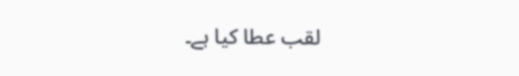لقب عطا کیا ہے۔